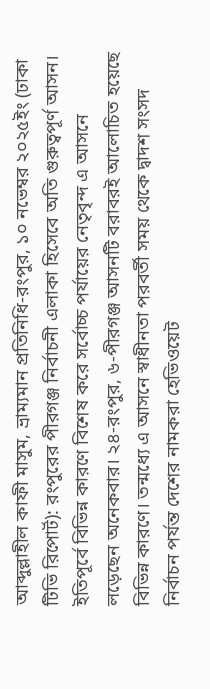আব্দুল্লাহীল কাফী মাসুম, ভ্রাম্যমান প্রতিনিধি-রংপুর, ১০ নভেম্বর ২০২৫ইং (ঢাকা টিভি রিপোর্ট): রংপুরের পীরগঞ্জ নির্বাচনী এলাকা হিসেবে অতি গুরুত্বপূর্ণ আসন। ইতিপূর্বে বিভিন্ন কারণে বিশেষ করে সর্বোচ্চ পর্যায়ের নেতৃবৃন্দ এ আসনে লড়েছেন অনেকবার। ২৪-রংপুর, ৬-পীরগঞ্জ আসনটি বরাবরই আলোচিত হয়েছে বিভিন্ন কারণে। তন্মধ্যে এ আসনে স্বাধীনতা পরবর্তী সময় থেকে দ্বাদশ সংসদ নির্বাচন পর্যন্ত দেশের নামকরা হেভিওয়েট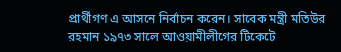প্রার্থীগণ এ আসনে নির্বাচন করেন। সাবেক মন্ত্রী মতিউর রহমান ১৯৭৩ সালে আওয়ামীলীগের টিকেটে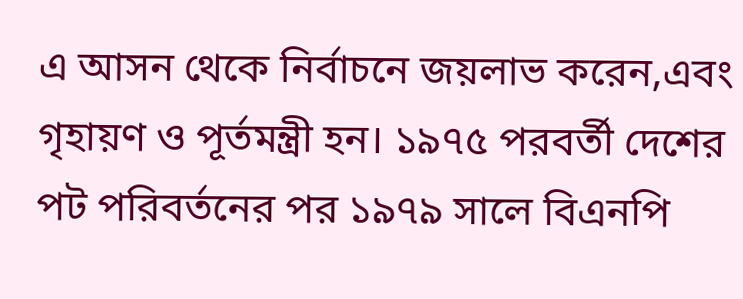এ আসন থেকে নির্বাচনে জয়লাভ করেন,এবং গৃহায়ণ ও পূর্তমন্ত্রী হন। ১৯৭৫ পরবর্তী দেশের পট পরিবর্তনের পর ১৯৭৯ সালে বিএনপি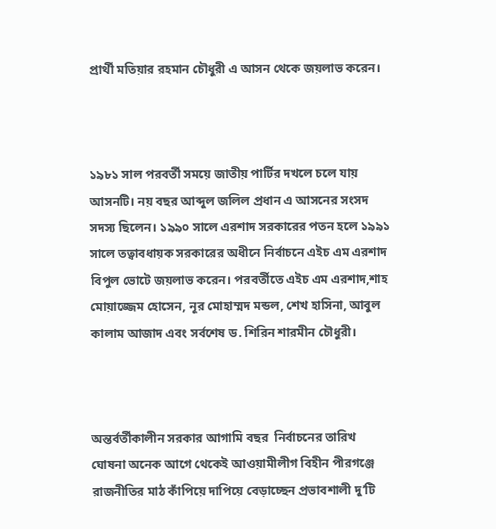প্রার্থী মতিয়ার রহমান চৌধুরী এ আসন থেকে জয়লাভ করেন।



১৯৮১ সাল পরবর্তী সময়ে জাতীয় পার্টির দখলে চলে যায় আসনটি। নয় বছর আব্দুল জলিল প্রধান এ আসনের সংসদ সদস্য ছিলেন। ১৯৯০ সালে এরশাদ সরকারের পতন হলে ১৯৯১ সালে তত্বাবধায়ক সরকারের অধীনে নির্বাচনে এইচ এম এরশাদ বিপুল ভোটে জয়লাভ করেন। পরবর্তীতে এইচ এম এরশাদ,শাহ মোয়াজ্জেম হোসেন, নূর মোহাম্মদ মন্ডল, শেখ হাসিনা, আবুল কালাম আজাদ এবং সর্বশেষ ড. শিরিন শারমীন চৌধুরী।



অন্তর্বর্তীকালীন সরকার আগামি বছর  নির্বাচনের তারিখ ঘোষনা অনেক আগে থেকেই আওয়ামীলীগ বিহীন পীরগঞ্জে রাজনীতির মাঠ কাঁপিয়ে দাপিয়ে বেড়াচ্ছেন প্রভাবশালী দু’টি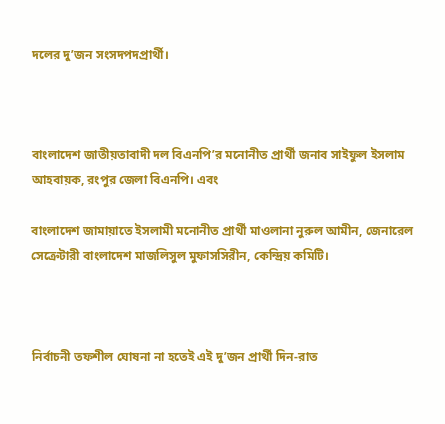দলের দু’জন সংসদপদপ্রার্থী।



বাংলাদেশ জাতীয়তাবাদী দল বিএনপি’র মনোনীত প্রার্থী জনাব সাইফুল ইসলাম আহবায়ক, রংপুর জেলা বিএনপি। এবং

বাংলাদেশ জামায়াতে ইসলামী মনোনীত প্রার্থী মাওলানা নুরুল আমীন, জেনারেল সেক্রেটারী বাংলাদেশ মাজলিসুল মুফাসসিরীন, কেন্দ্রিয় কমিটি।



নির্বাচনী তফশীল ঘোষনা না হতেই এই দু’জন প্রার্থী দিন-রাত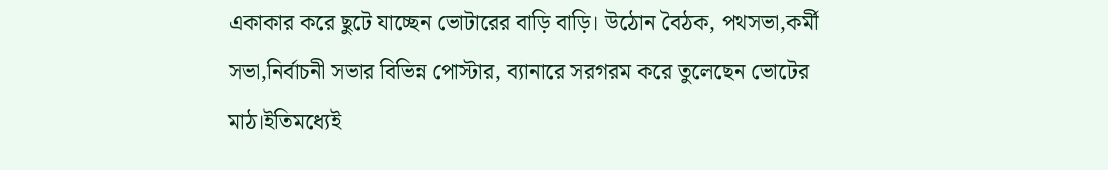একাকার করে ছুটে যাচ্ছেন ভোটারের বাড়ি বাড়ি। উঠোন বৈঠক, পথসভা,কর্মী সভা,নির্বাচনী সভার বিভিন্ন পোস্টার, ব্যানারে সরগরম করে তুলেছেন ভোটের মাঠ।ইতিমধ্যেই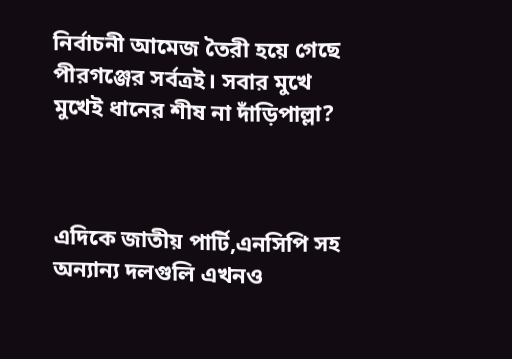নির্বাচনী আমেজ তৈরী হয়ে গেছে পীরগঞ্জের সর্বত্রই। সবার মুখে মুখেই ধানের শীষ না দাঁড়িপাল্লা?



এদিকে জাতীয় পার্টি,এনসিপি সহ অন্যান্য দলগুলি এখনও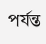পর্যন্ত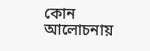কোন আলোচনায়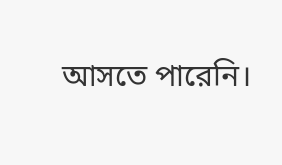আসতে পারেনি।